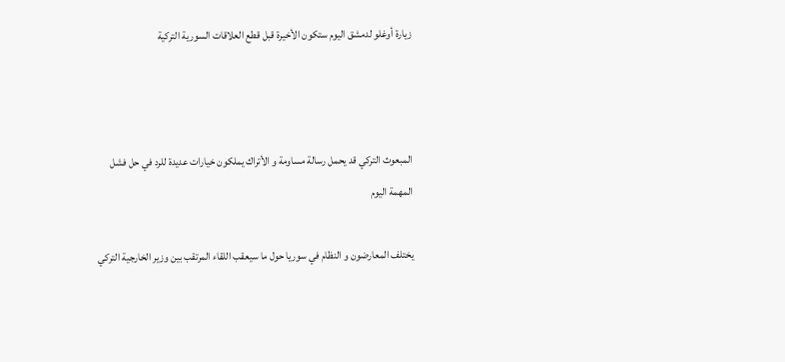زيارة أوغلو لدمشق اليوم ستكون الأخيرة قبل قطع العلاقات السورية التركية



المبعوث التركي قد يحمل رسالة مساومة و الأتراك يملكون خيارات عديدة للرد في حل فشل المهمة اليوم

يختلف المعارضون و النظام في سوريا حول ما سيعقب اللقاء المرتقب بين وزير الخارجية التركي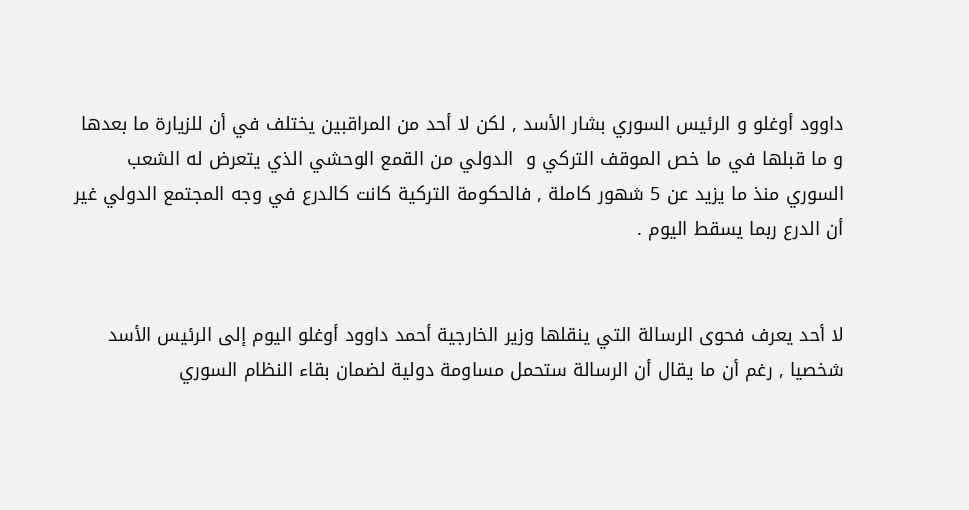داوود أوغلو و الرئيس السوري بشار الأسد , لكن لا أحد من المراقبين يختلف في أن للزيارة ما بعدها و ما قبلها في ما خص الموقف التركي و  الدولي من القمع الوحشي الذي يتعرض له الشعب السوري منذ ما يزيد عن 5 شهور كاملة , فالحكومة التركية كانت كالدرع في وجه المجتمع الدولي غير أن الدرع ربما يسقط اليوم .


لا أحد يعرف فحوى الرسالة التي ينقلها وزير الخارجية أحمد داوود أوغلو اليوم إلى الرئيس الأسد شخصيا , رغم أن ما يقال أن الرسالة ستحمل مساومة دولية لضمان بقاء النظام السوري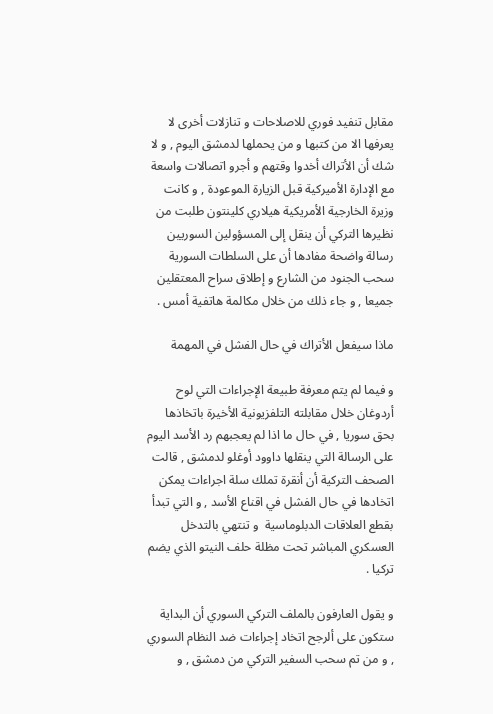مقابل تنفيد فوري للاصلاحات و تنازلات أخرى لا يعرفها الا من كتبها و من يحملها لدمشق اليوم , و لا شك أن الأتراك أخدوا وقتهم و أجرو اتصالات واسعة مع الإدارة الأميركية قبل الزيارة الموعودة , و كانت وزيرة الخارجية الأمريكية هيلاري كلينتون طلبت من نظيرها التركي أن ينقل إلى المسؤولين السوريين رسالة واضحة مفادها أن على السلطات السورية سحب الجنود من الشارع و إطلاق سراح المعتقلين جميعا , و جاء ذلك من خلال مكالمة هاتفية أمس .

ماذا سيفعل الأتراك في حال الفشل في المهمة

و فيما لم يتم معرفة طبيعة الإجراءات التي لوح أردوغان خلال مقابلته التلفزيونية الأخيرة باتخاذها بحق سوريا , في حال ما اذا لم يعجبهم رد الأسد اليوم على الرسالة التي ينقلها داوود أوغلو لدمشق , قالت الصحف التركية أن أنقرة تملك سلة اجراءات يمكن اتخادها في حال الفشل في اقناع الأسد , و التي تبدأ بقطع العلاقات الدبلوماسية  و تنتهي بالتدخل العسكري المباشر تحت مظلة حلف النيتو الذي يضم تركيا .

و يقول العارفون بالملف التركي السوري أن البداية ستكون على ألرجح اتخاد إجراءات ضد النظام السوري , و من تم سحب السفير التركي من دمشق , و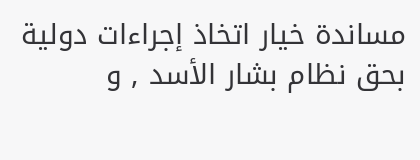مساندة خيار اتخاذ إجراءات دولية بحق نظام بشار الأسد , و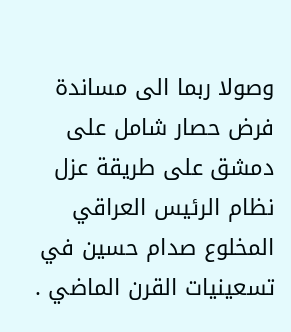وصولا ربما الى مساندة فرض حصار شامل على دمشق على طريقة عزل نظام الرئيس العراقي المخلوع صدام حسين في تسعينيات القرن الماضي .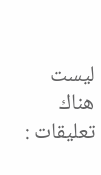ليست هناك تعليقات :